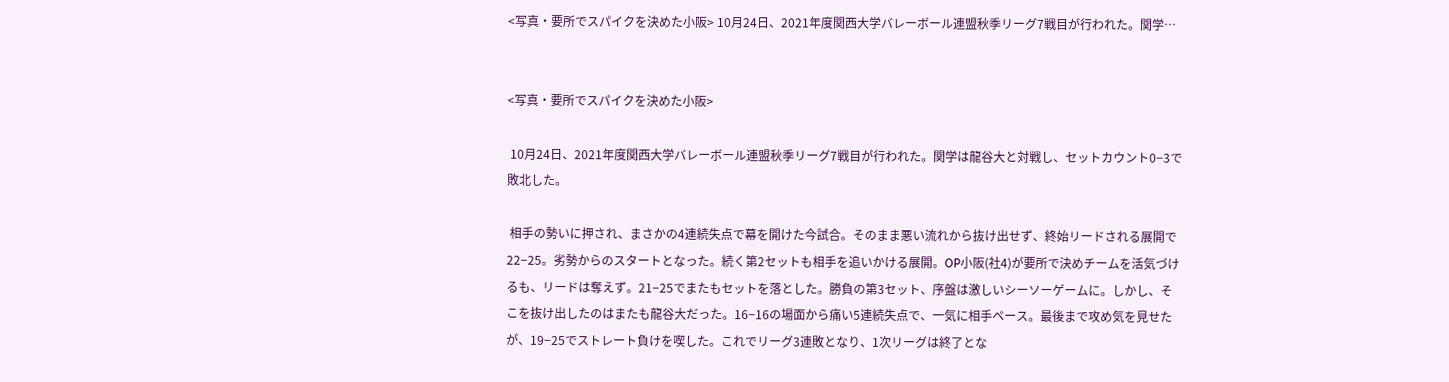<写真・要所でスパイクを決めた小阪> 10月24日、2021年度関西大学バレーボール連盟秋季リーグ7戦目が行われた。関学…


<写真・要所でスパイクを決めた小阪>

 10月24日、2021年度関西大学バレーボール連盟秋季リーグ7戦目が行われた。関学は龍谷大と対戦し、セットカウント0−3で敗北した。

 相手の勢いに押され、まさかの4連続失点で幕を開けた今試合。そのまま悪い流れから抜け出せず、終始リードされる展開で22−25。劣勢からのスタートとなった。続く第2セットも相手を追いかける展開。OP小阪(社4)が要所で決めチームを活気づけるも、リードは奪えず。21−25でまたもセットを落とした。勝負の第3セット、序盤は激しいシーソーゲームに。しかし、そこを抜け出したのはまたも龍谷大だった。16−16の場面から痛い5連続失点で、一気に相手ペース。最後まで攻め気を見せたが、19−25でストレート負けを喫した。これでリーグ3連敗となり、1次リーグは終了とな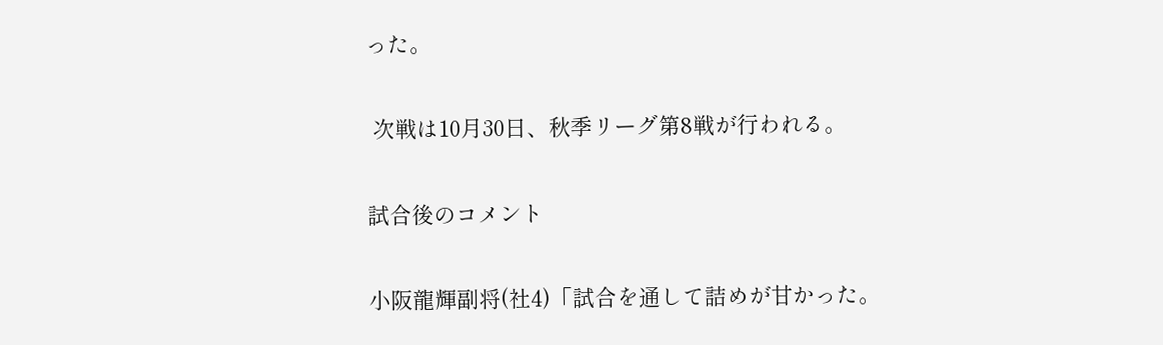った。

 次戦は10月30日、秋季リーグ第8戦が行われる。

試合後のコメント

小阪龍輝副将(社4)「試合を通して詰めが甘かった。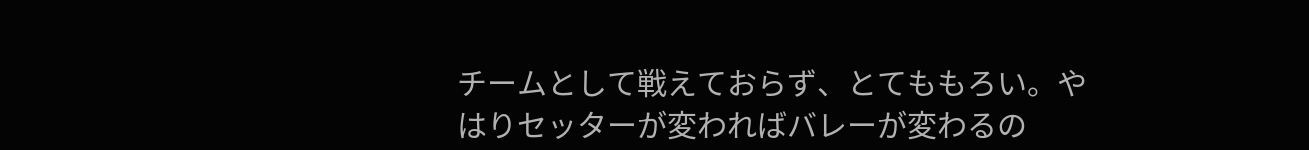チームとして戦えておらず、とてももろい。やはりセッターが変わればバレーが変わるの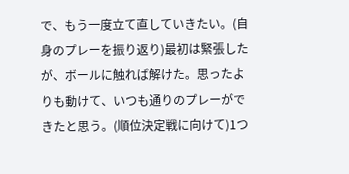で、もう一度立て直していきたい。(自身のプレーを振り返り)最初は緊張したが、ボールに触れば解けた。思ったよりも動けて、いつも通りのプレーができたと思う。(順位決定戦に向けて)1つ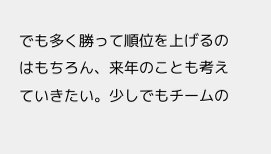でも多く勝って順位を上げるのはもちろん、来年のことも考えていきたい。少しでもチームの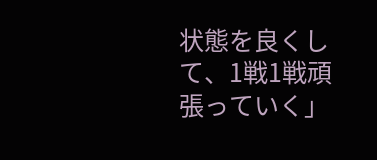状態を良くして、1戦1戦頑張っていく」